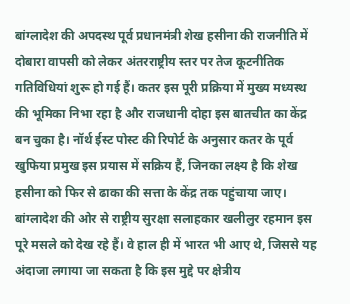बांग्लादेश की अपदस्थ पूर्व प्रधानमंत्री शेख हसीना की राजनीति में दोबारा वापसी को लेकर अंतरराष्ट्रीय स्तर पर तेज कूटनीतिक गतिविधियां शुरू हो गई हैं। कतर इस पूरी प्रक्रिया में मुख्य मध्यस्थ की भूमिका निभा रहा है और राजधानी दोहा इस बातचीत का केंद्र बन चुका है। नॉर्थ ईस्ट पोस्ट की रिपोर्ट के अनुसार कतर के पूर्व खुफिया प्रमुख इस प्रयास में सक्रिय हैं, जिनका लक्ष्य है कि शेख हसीना को फिर से ढाका की सत्ता के केंद्र तक पहुंचाया जाए। बांग्लादेश की ओर से राष्ट्रीय सुरक्षा सलाहकार खलीलुर रहमान इस पूरे मसले को देख रहे हैं। वे हाल ही में भारत भी आए थे, जिससे यह अंदाजा लगाया जा सकता है कि इस मुद्दे पर क्षेत्रीय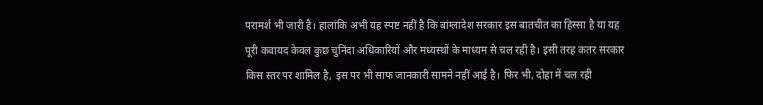परामर्श भी जारी है। हालांकि अभी यह स्पष्ट नहीं है कि बांग्लादेश सरकार इस बातचीत का हिस्सा है या यह पूरी कवायद केवल कुछ चुनिंदा अधिकारियों और मध्यस्थों के माध्यम से चल रही है। इसी तरह कतर सरकार किस स्तर पर शामिल है, इस पर भी साफ जानकारी सामने नहीं आई है। फिर भी, दोहा में चल रही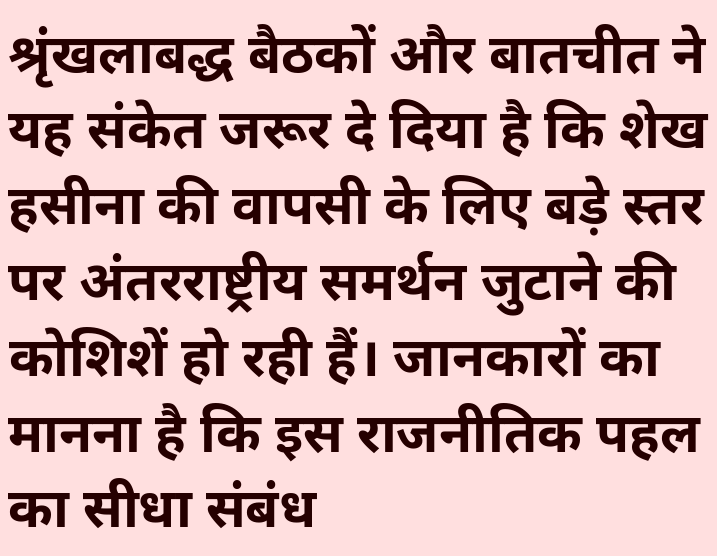श्रृंखलाबद्ध बैठकों और बातचीत ने यह संकेत जरूर दे दिया है कि शेख हसीना की वापसी के लिए बड़े स्तर पर अंतरराष्ट्रीय समर्थन जुटाने की कोशिशें हो रही हैं। जानकारों का मानना है कि इस राजनीतिक पहल का सीधा संबंध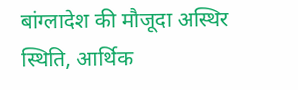बांग्लादेश की मौजूदा अस्थिर स्थिति, आर्थिक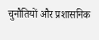चुनौतियों और प्रशासनिक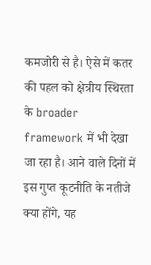कमजोरी से है। ऐसे में कतर की पहल को क्षेत्रीय स्थिरता के broader framework में भी देखा जा रहा है। आने वाले दिनों में इस गुप्त कूटनीति के नतीजे क्या होंगे, यह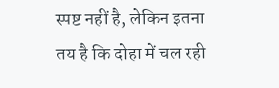स्पष्ट नहीं है, लेकिन इतना तय है कि दोहा में चल रही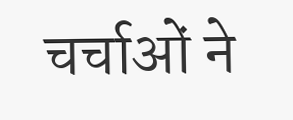चर्चाओं ने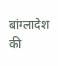बांग्लादेश की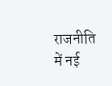राजनीति में नई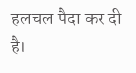हलचल पैदा कर दी है।